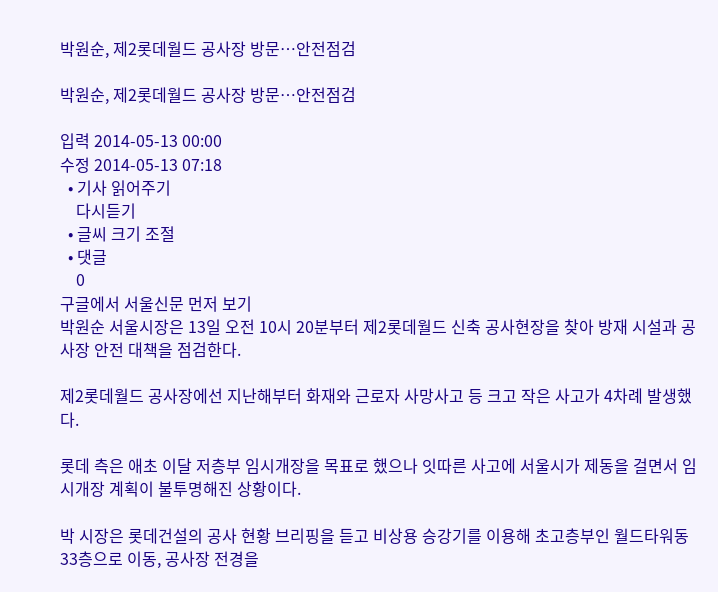박원순, 제2롯데월드 공사장 방문…안전점검

박원순, 제2롯데월드 공사장 방문…안전점검

입력 2014-05-13 00:00
수정 2014-05-13 07:18
  • 기사 읽어주기
    다시듣기
  • 글씨 크기 조절
  • 댓글
    0
구글에서 서울신문 먼저 보기
박원순 서울시장은 13일 오전 10시 20분부터 제2롯데월드 신축 공사현장을 찾아 방재 시설과 공사장 안전 대책을 점검한다.

제2롯데월드 공사장에선 지난해부터 화재와 근로자 사망사고 등 크고 작은 사고가 4차례 발생했다.

롯데 측은 애초 이달 저층부 임시개장을 목표로 했으나 잇따른 사고에 서울시가 제동을 걸면서 임시개장 계획이 불투명해진 상황이다.

박 시장은 롯데건설의 공사 현황 브리핑을 듣고 비상용 승강기를 이용해 초고층부인 월드타워동 33층으로 이동, 공사장 전경을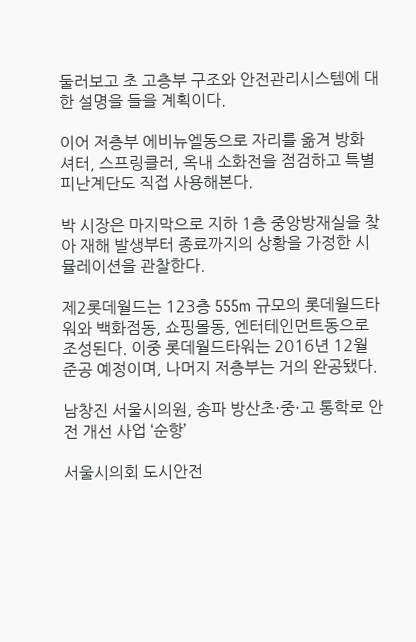둘러보고 초 고층부 구조와 안전관리시스템에 대한 설명을 들을 계획이다.

이어 저층부 에비뉴엘동으로 자리를 옮겨 방화 셔터, 스프링클러, 옥내 소화전을 점검하고 특별피난계단도 직접 사용해본다.

박 시장은 마지막으로 지하 1층 중앙방재실을 찾아 재해 발생부터 종료까지의 상황을 가정한 시뮬레이션을 관찰한다.

제2롯데월드는 123층 555m 규모의 롯데월드타워와 백화점동, 쇼핑몰동, 엔터테인먼트동으로 조성된다. 이중 롯데월드타워는 2016년 12월 준공 예정이며, 나머지 저층부는 거의 완공됐다.

남창진 서울시의원, 송파 방산초·중·고 통학로 안전 개선 사업 ‘순항’

서울시의회 도시안전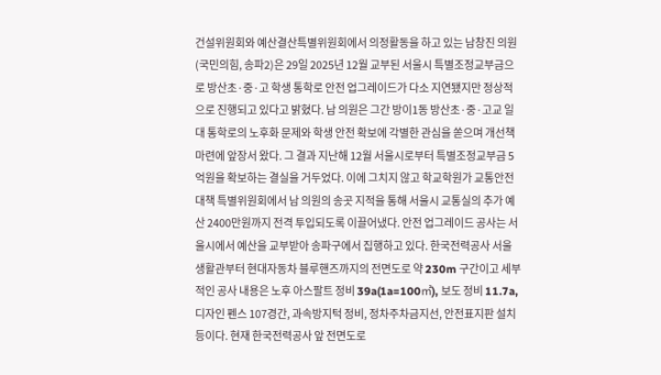건설위원회와 예산결산특별위원회에서 의정활동을 하고 있는 남창진 의원(국민의힘, 송파2)은 29일 2025년 12월 교부된 서울시 특별조정교부금으로 방산초·중·고 학생 통학로 안전 업그레이드가 다소 지연됐지만 정상적으로 진행되고 있다고 밝혔다. 남 의원은 그간 방이1동 방산초·중·고교 일대 통학로의 노후화 문제와 학생 안전 확보에 각별한 관심을 쏟으며 개선책 마련에 앞장서 왔다. 그 결과 지난해 12월 서울시로부터 특별조정교부금 5억원을 확보하는 결실을 거두었다. 이에 그치지 않고 학교학원가 교통안전대책 특별위원회에서 남 의원의 송곳 지적을 통해 서울시 교통실의 추가 예산 2400만원까지 전격 투입되도록 이끌어냈다. 안전 업그레이드 공사는 서울시에서 예산을 교부받아 송파구에서 집행하고 있다. 한국전력공사 서울생활관부터 현대자동차 블루핸즈까지의 전면도로 약 230m 구간이고 세부적인 공사 내용은 노후 아스팔트 정비 39a(1a=100㎡), 보도 정비 11.7a, 디자인 펜스 107경간, 과속방지턱 정비, 정차주차금지선, 안전표지판 설치 등이다. 현재 한국전력공사 앞 전면도로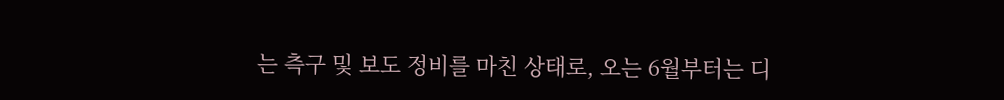는 측구 및 보도 정비를 마친 상태로, 오는 6월부터는 디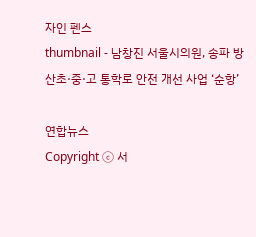자인 펜스
thumbnail - 남창진 서울시의원, 송파 방산초·중·고 통학로 안전 개선 사업 ‘순항’

연합뉴스
Copyright ⓒ 서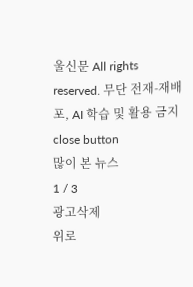울신문 All rights reserved. 무단 전재-재배포, AI 학습 및 활용 금지
close button
많이 본 뉴스
1 / 3
광고삭제
위로